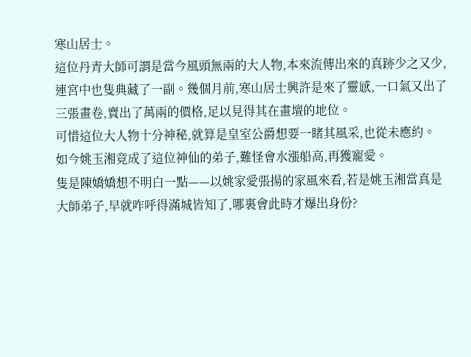寒山居士。
這位丹青大師可謂是當今風頭無兩的大人物,本來流傳出來的真跡少之又少,連宮中也隻典藏了一副。幾個月前,寒山居士興許是來了靈感,一口氣又出了三張畫卷,賣出了萬兩的價格,足以見得其在畫壇的地位。
可惜這位大人物十分神秘,就算是皇室公爵想要一睹其風采,也從未應約。
如今姚玉湘竟成了這位神仙的弟子,難怪會水漲船高,再獲寵愛。
隻是陳嬌嬌想不明白一點——以姚家愛張揚的家風來看,若是姚玉湘當真是大師弟子,早就咋呼得滿城皆知了,哪裏會此時才爆出身份?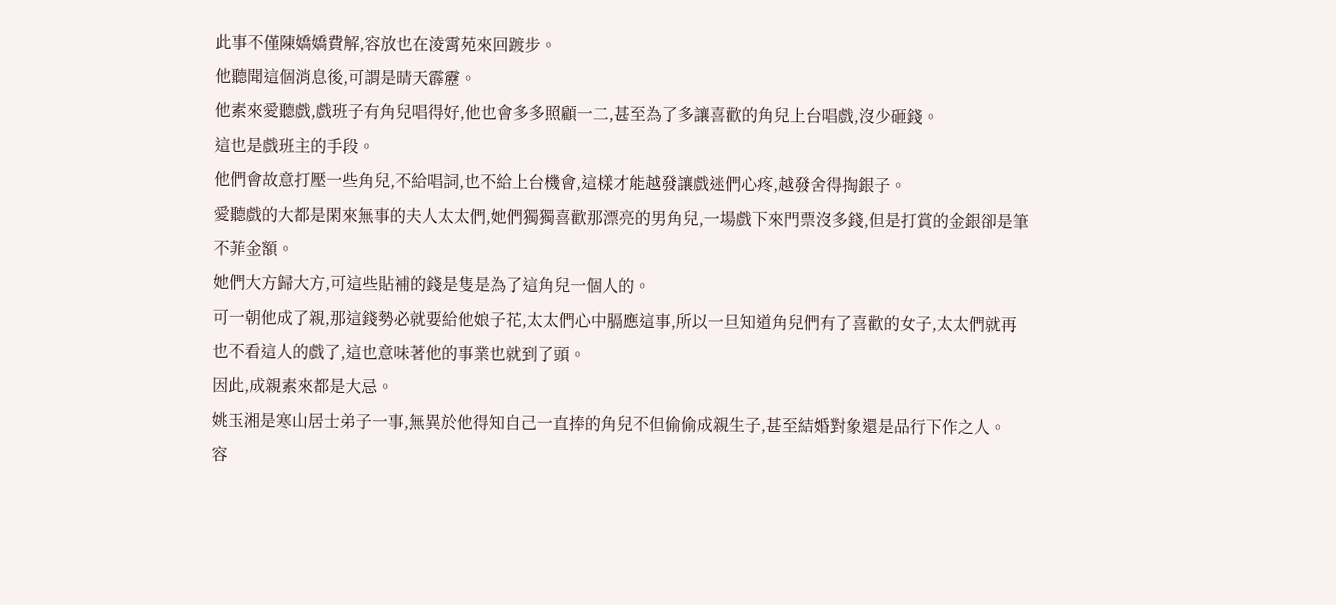此事不僅陳嬌嬌費解,容放也在淩霄苑來回踱步。
他聽聞這個消息後,可謂是晴天霹靂。
他素來愛聽戲,戲班子有角兒唱得好,他也會多多照顧一二,甚至為了多讓喜歡的角兒上台唱戲,沒少砸錢。
這也是戲班主的手段。
他們會故意打壓一些角兒,不給唱詞,也不給上台機會,這樣才能越發讓戲迷們心疼,越發舍得掏銀子。
愛聽戲的大都是閑來無事的夫人太太們,她們獨獨喜歡那漂亮的男角兒,一場戲下來門票沒多錢,但是打賞的金銀卻是筆不菲金額。
她們大方歸大方,可這些貼補的錢是隻是為了這角兒一個人的。
可一朝他成了親,那這錢勢必就要給他娘子花,太太們心中膈應這事,所以一旦知道角兒們有了喜歡的女子,太太們就再也不看這人的戲了,這也意味著他的事業也就到了頭。
因此,成親素來都是大忌。
姚玉湘是寒山居士弟子一事,無異於他得知自己一直捧的角兒不但偷偷成親生子,甚至結婚對象還是品行下作之人。
容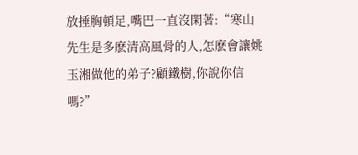放捶胸頓足,嘴巴一直沒閑著:“寒山先生是多麽清高風骨的人,怎麽會讓姚玉湘做他的弟子?顧鐵樹,你說你信嗎?”